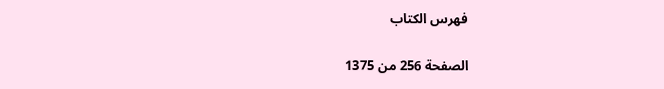فهرس الكتاب

الصفحة 256 من 1375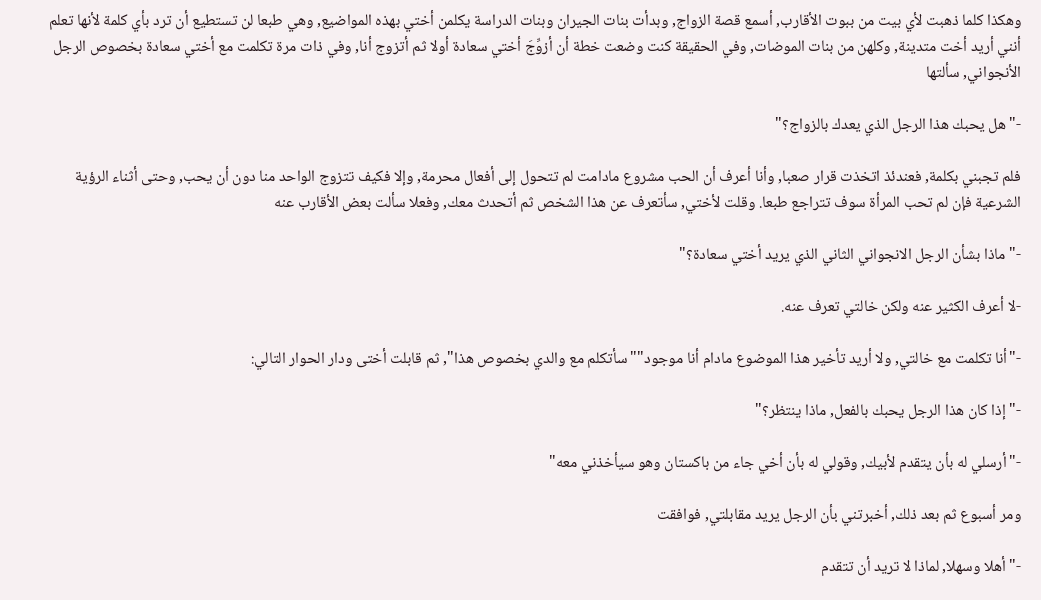وهكذا كلما ذهبت لأي بيت من ببوت الأقارب, أسمع قصة الزواج, وبدأت بنات الجيران وبنات الدراسة يكلمن أختي بهذه المواضيع, وهي طبعا لن تستطيع أن ترد بأي كلمة لأنها تعلم أنني أريد أخت متدينة, وكلهن من بنات الموضات, وفي الحقيقة كنت وضعت خطة أن أزوِّجَ أختي سعادة أولا ثم أتزوج أنا, وفي ذات مرة تكلمت مع أختي سعادة بخصوص الرجل الأنجواني, سألتها

-"هل يحبك هذا الرجل الذي يعدك بالزواج؟"

فلم تجبني بكلمة, فعندئذ اتخذت قرار صعبا, وأنا أعرف أن الحب مشروع مادامت لم تتحول إلى أفعال محرمة, وإلا فكيف تتزوج الواحد منا دون أن يحب, وحتى أثناء الرؤية الشرعية فإن لم تحب المرأة سوف تتراجع طبعا. وقلت لأختي, سأتعرف عن هذا الشخص ثم أتحدث معك, وفعلا سألت بعض الأقارب عنه

-"ماذا بشأن الرجل الانجواني الثاني الذي يريد أختي سعادة؟"

-لا أعرف الكثير عنه ولكن خالتي تعرف عنه.

-"أنا تكلمت مع خالتي, ولا أريد تأخير هذا الموضوع مادام أنا موجود""سأتكلم مع والدي بخصوص هذا", ثم قابلت أختى ودار الحوار التالي:

-"إذا كان هذا الرجل يحبك بالفعل, ماذا ينتظر؟"

-"أرسلي له بأن يتقدم لأبيك, وقولي له بأن أخي جاء من باكستان وهو سيأخذني معه"

ومر أسبوع ثم بعد ذلك, أخبرتني بأن الرجل يريد مقابلتي, فوافقت

-"أهلا وسهلا, لماذا لا تريد أن تتقدم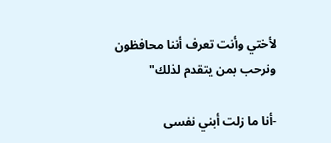لأختي وأنت تعرف أننا محافظون ونرحب بمن يتقدم لذلك"

-أنا ما زلت أبني نفسى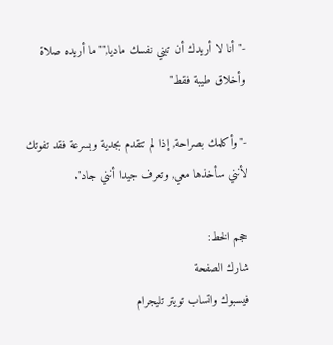-"أنا لا أريدك أن تبني نفسك ماديا,""ما أريده صلاة وأخلاق طيبة فقط"

-"وأكلمك بصراحة, إذا لم تتقدم بجدية وبسرعة فقد تفوتك لأنني سأخذها معي, وتعرف جيدا أنني جاد".

حجم الخط:
شارك الصفحة
فيسبوك واتساب تويتر تليجرام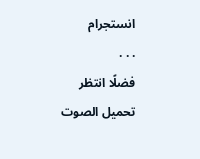انستجرام
. . .
فضلًا انتظر تحميل الصوت